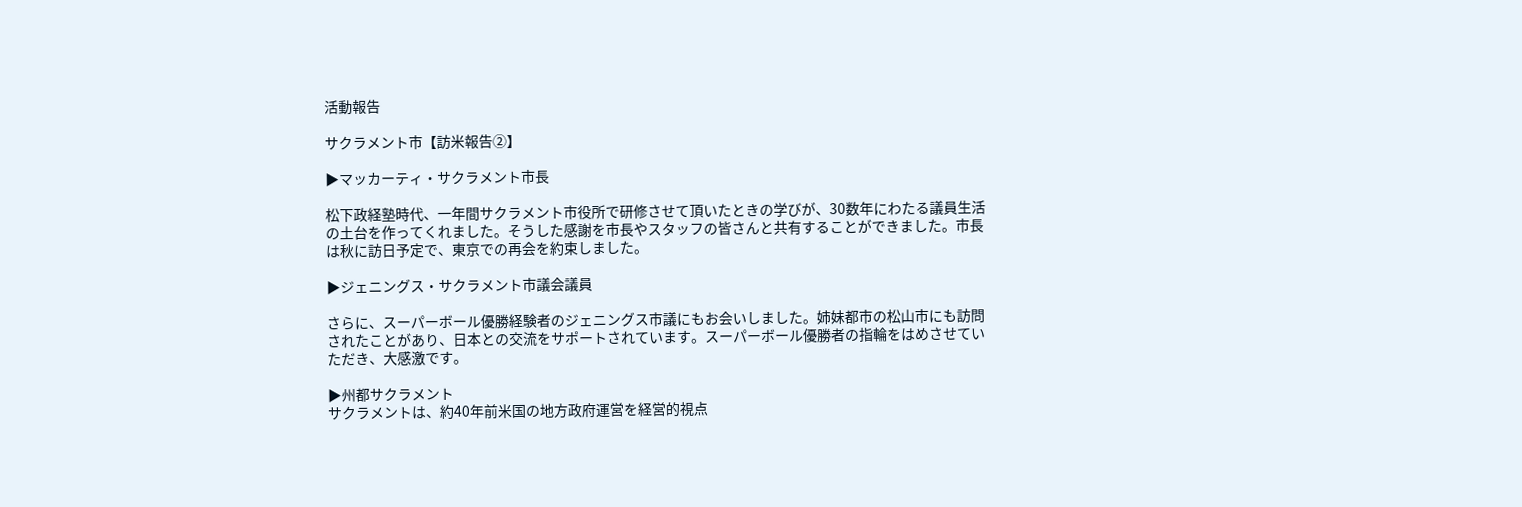活動報告

サクラメント市【訪米報告②】

▶マッカーティ・サクラメント市長

松下政経塾時代、一年間サクラメント市役所で研修させて頂いたときの学びが、30数年にわたる議員生活の土台を作ってくれました。そうした感謝を市長やスタッフの皆さんと共有することができました。市長は秋に訪日予定で、東京での再会を約束しました。

▶ジェニングス・サクラメント市議会議員

さらに、スーパーボール優勝経験者のジェニングス市議にもお会いしました。姉妹都市の松山市にも訪問されたことがあり、日本との交流をサポートされています。スーパーボール優勝者の指輪をはめさせていただき、大感激です。

▶州都サクラメント
サクラメントは、約40年前米国の地方政府運営を経営的視点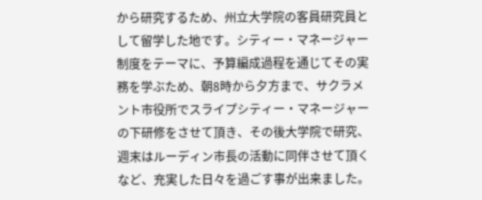から研究するため、州立大学院の客員研究員として留学した地です。シティー・マネージャー制度をテーマに、予算編成過程を通じてその実務を学ぶため、朝8時から夕方まで、サクラメント市役所でスライプシティー・マネージャーの下研修をさせて頂き、その後大学院で研究、週末はルーディン市長の活動に同伴させて頂くなど、充実した日々を過ごす事が出来ました。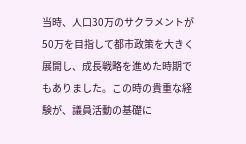当時、人口30万のサクラメントが50万を目指して都市政策を大きく展開し、成長戦略を進めた時期でもありました。この時の貴重な経験が、議員活動の基礎に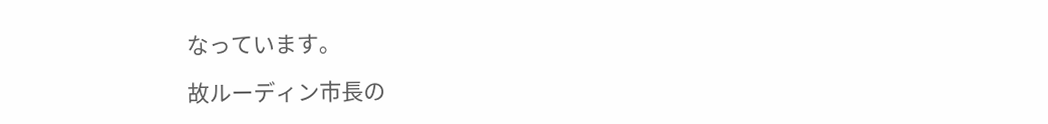なっています。

故ルーディン市長の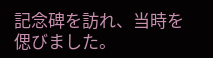記念碑を訪れ、当時を偲びました。